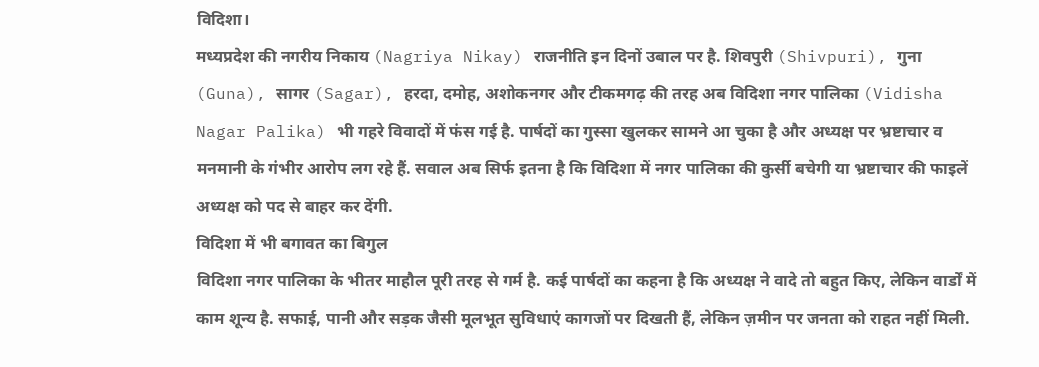विदिशा।
मध्यप्रदेश की नगरीय निकाय (Nagriya Nikay) राजनीति इन दिनों उबाल पर है. शिवपुरी (Shivpuri), गुना (Guna), सागर (Sagar), हरदा, दमोह, अशोकनगर और टीकमगढ़ की तरह अब विदिशा नगर पालिका (Vidisha Nagar Palika) भी गहरे विवादों में फंस गई है. पार्षदों का गुस्सा खुलकर सामने आ चुका है और अध्यक्ष पर भ्रष्टाचार व मनमानी के गंभीर आरोप लग रहे हैं. सवाल अब सिर्फ इतना है कि विदिशा में नगर पालिका की कुर्सी बचेगी या भ्रष्टाचार की फाइलें अध्यक्ष को पद से बाहर कर देंगी.
विदिशा में भी बगावत का बिगुल
विदिशा नगर पालिका के भीतर माहौल पूरी तरह से गर्म है. कई पार्षदों का कहना है कि अध्यक्ष ने वादे तो बहुत किए, लेकिन वार्डों में काम शून्य है. सफाई, पानी और सड़क जैसी मूलभूत सुविधाएं कागजों पर दिखती हैं, लेकिन ज़मीन पर जनता को राहत नहीं मिली.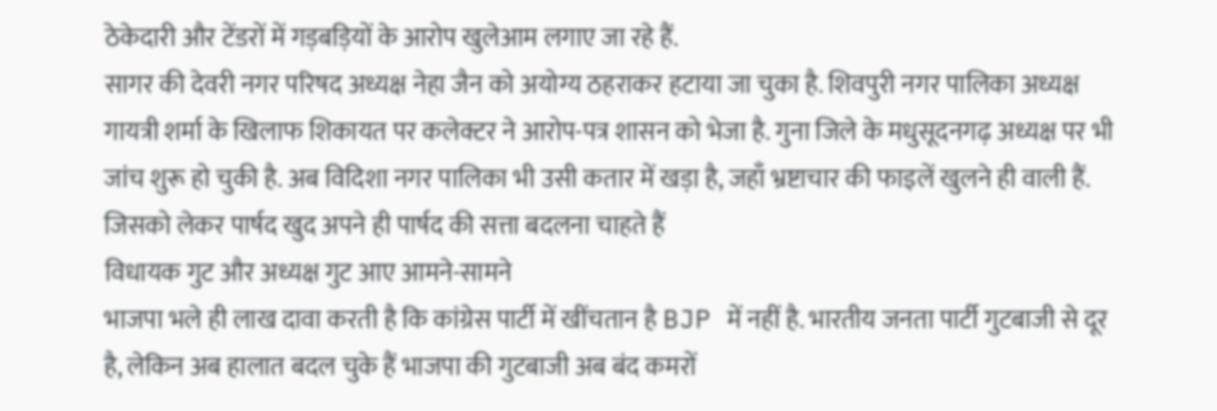ठेकेदारी और टेंडरों में गड़बड़ियों के आरोप खुलेआम लगाए जा रहे हैं.
सागर की देवरी नगर परिषद अध्यक्ष नेहा जैन को अयोग्य ठहराकर हटाया जा चुका है. शिवपुरी नगर पालिका अध्यक्ष गायत्री शर्मा के खिलाफ शिकायत पर कलेक्टर ने आरोप-पत्र शासन को भेजा है. गुना जिले के मधुसूदनगढ़ अध्यक्ष पर भी जांच शुरू हो चुकी है. अब विदिशा नगर पालिका भी उसी कतार में खड़ा है, जहाँ भ्रष्टाचार की फाइलें खुलने ही वाली हैं. जिसको लेकर पार्षद खुद अपने ही पार्षद की सत्ता बदलना चाहते हैं
विधायक गुट और अध्यक्ष गुट आए आमने-सामने
भाजपा भले ही लाख दावा करती है कि कांग्रेस पार्टी में खींचतान है BJP में नहीं है. भारतीय जनता पार्टी गुटबाजी से दूर है, लेकिन अब हालात बदल चुके हैं भाजपा की गुटबाजी अब बंद कमरों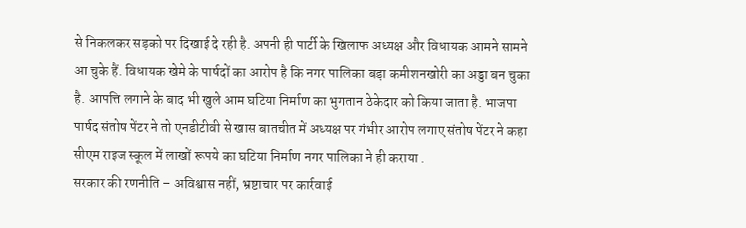से निकलकर सड़को पर दिखाई दे रही है. अपनी ही पार्टी के खिलाफ अध्यक्ष और विधायक आमने सामने आ चुके हैं. विधायक खेमे के पार्षदों का आरोप है कि नगर पालिका बड़ा कमीशनखोरी का अड्डा बन चुका है. आपत्ति लगाने के बाद भी खुले आम घटिया निर्माण का भुगतान ठेकेदार को किया जाता है. भाजपा पार्षद संतोष पेंटर ने तो एनडीटीवी से खास बातचीत में अध्यक्ष पर गंभीर आरोप लगाए संतोष पेंटर ने कहा सीएम राइज स्कूल में लाखों रूपये का घटिया निर्माण नगर पालिका ने ही कराया .
सरकार की रणनीति – अविश्वास नहीं, भ्रष्टाचार पर कार्रवाई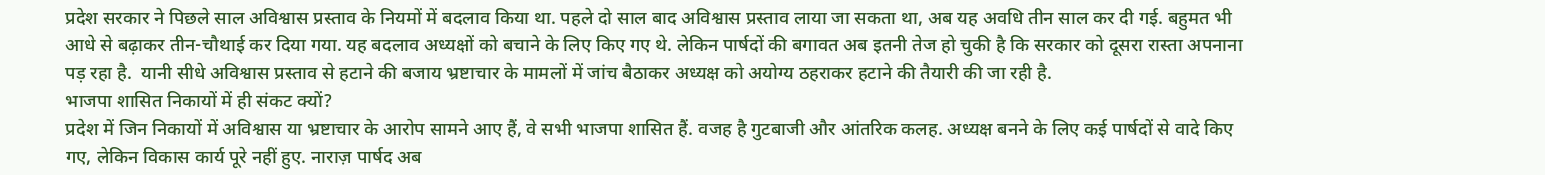प्रदेश सरकार ने पिछले साल अविश्वास प्रस्ताव के नियमों में बदलाव किया था. पहले दो साल बाद अविश्वास प्रस्ताव लाया जा सकता था, अब यह अवधि तीन साल कर दी गई. बहुमत भी आधे से बढ़ाकर तीन-चौथाई कर दिया गया. यह बदलाव अध्यक्षों को बचाने के लिए किए गए थे. लेकिन पार्षदों की बगावत अब इतनी तेज हो चुकी है कि सरकार को दूसरा रास्ता अपनाना पड़ रहा है.  यानी सीधे अविश्वास प्रस्ताव से हटाने की बजाय भ्रष्टाचार के मामलों में जांच बैठाकर अध्यक्ष को अयोग्य ठहराकर हटाने की तैयारी की जा रही है.
भाजपा शासित निकायों में ही संकट क्यों?
प्रदेश में जिन निकायों में अविश्वास या भ्रष्टाचार के आरोप सामने आए हैं, वे सभी भाजपा शासित हैं. वजह है गुटबाजी और आंतरिक कलह. अध्यक्ष बनने के लिए कई पार्षदों से वादे किए गए, लेकिन विकास कार्य पूरे नहीं हुए. नाराज़ पार्षद अब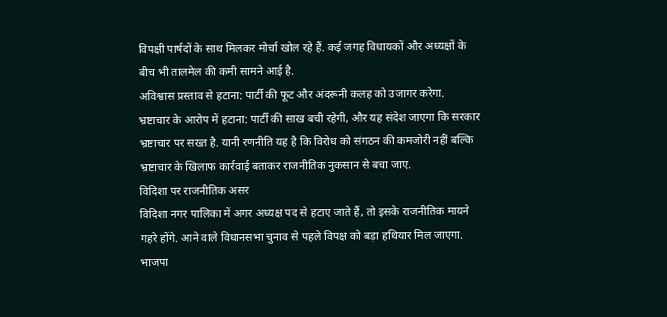विपक्षी पार्षदों के साथ मिलकर मोर्चा खोल रहे हैं. कई जगह विधायकों और अध्यक्षों के बीच भी तालमेल की कमी सामने आई है.
अविश्वास प्रस्ताव से हटाना: पार्टी की फूट और अंदरूनी कलह को उजागर करेगा.
भ्रष्टाचार के आरोप में हटाना: पार्टी की साख बची रहेगी, और यह संदेश जाएगा कि सरकार भ्रष्टाचार पर सख्त है. यानी रणनीति यह है कि विरोध को संगठन की कमजोरी नहीं बल्कि भ्रष्टाचार के खिलाफ कार्रवाई बताकर राजनीतिक नुकसान से बचा जाए.
विदिशा पर राजनीतिक असर
विदिशा नगर पालिका में अगर अध्यक्ष पद से हटाए जाते हैं, तो इसके राजनीतिक मायने गहरे होंगे. आने वाले विधानसभा चुनाव से पहले विपक्ष को बड़ा हथियार मिल जाएगा. भाजपा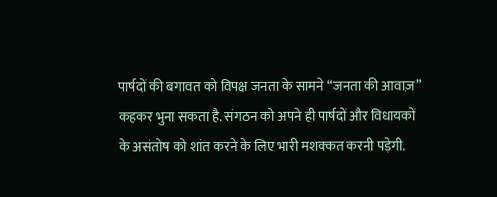पार्षदों की बगावत को विपक्ष जनता के सामने “जनता की आवाज़” कहकर भुना सकता है. संगठन को अपने ही पार्षदों और विधायकों के असंतोष को शांत करने के लिए भारी मशक्कत करनी पड़ेगी.